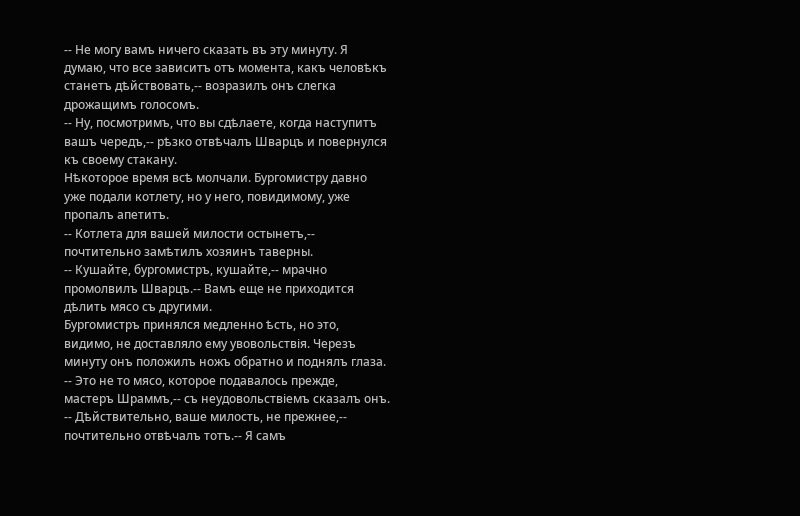-- Не могу вамъ ничего сказать въ эту минуту. Я думаю, что все зависитъ отъ момента, какъ человѣкъ станетъ дѣйствовать,-- возразилъ онъ слегка дрожащимъ голосомъ.
-- Ну, посмотримъ, что вы сдѣлаете, когда наступитъ вашъ чередъ,-- рѣзко отвѣчалъ Шварцъ и повернулся къ своему стакану.
Нѣкоторое время всѣ молчали. Бургомистру давно уже подали котлету, но у него, повидимому, уже пропалъ апетитъ.
-- Котлета для вашей милости остынетъ,-- почтительно замѣтилъ хозяинъ таверны.
-- Кушайте, бургомистръ, кушайте,-- мрачно промолвилъ Шварцъ.-- Вамъ еще не приходится дѣлить мясо съ другими.
Бургомистръ принялся медленно ѣсть, но это, видимо, не доставляло ему увовольствія. Черезъ минуту онъ положилъ ножъ обратно и поднялъ глаза.
-- Это не то мясо, которое подавалось прежде, мастеръ Шраммъ,-- съ неудовольствіемъ сказалъ онъ.
-- Дѣйствительно, ваше милость, не прежнее,-- почтительно отвѣчалъ тотъ.-- Я самъ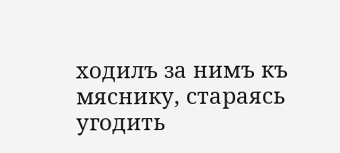ходилъ за нимъ къ мяснику, стараясь угодить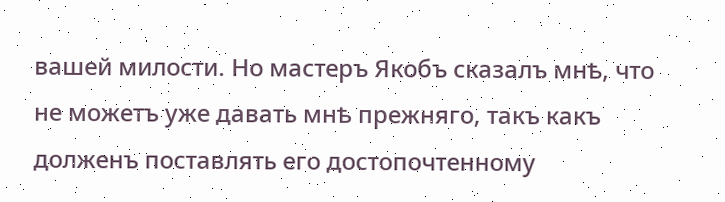вашей милости. Но мастеръ Якобъ сказалъ мнѣ, что не можетъ уже давать мнѣ прежняго, такъ какъ долженъ поставлять его достопочтенному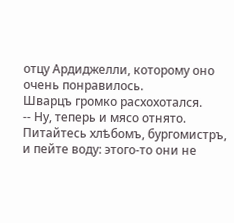отцу Ардиджелли, которому оно очень понравилось.
Шварцъ громко расхохотался.
-- Ну, теперь и мясо отнято. Питайтесь хлѣбомъ, бургомистръ, и пейте воду: этого-то они не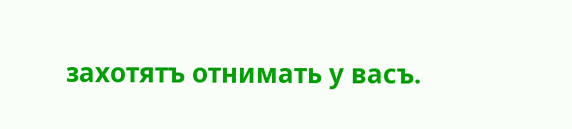захотятъ отнимать у васъ.